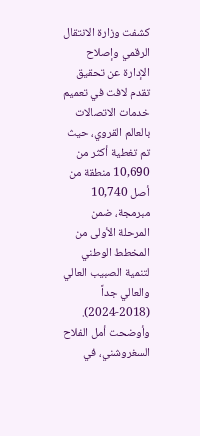كشفت وزارة الانتقال الرقمي وإصلاح الإدارة عن تحقيق تقدم لافت في تعميم خدمات الاتصالات بالعالم القروي، حيث تم تغطية أكثر من 10,690 منطقة من أصل 10,740 مبرمجة، ضمن المرحلة الأولى من المخطط الوطني لتنمية الصبيب العالي والعالي جداً (2018-2024).
وأوضحت أمل الفلاح السغروشني، في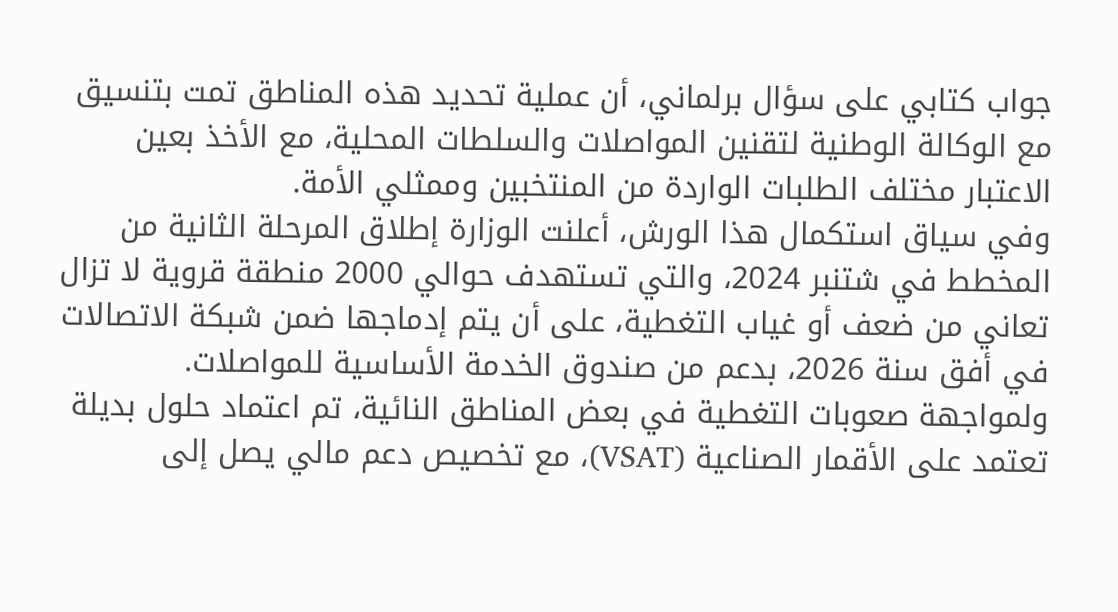جواب كتابي على سؤال برلماني، أن عملية تحديد هذه المناطق تمت بتنسيق مع الوكالة الوطنية لتقنين المواصلات والسلطات المحلية، مع الأخذ بعين الاعتبار مختلف الطلبات الواردة من المنتخبين وممثلي الأمة.
وفي سياق استكمال هذا الورش، أعلنت الوزارة إطلاق المرحلة الثانية من المخطط في شتنبر 2024، والتي تستهدف حوالي 2000 منطقة قروية لا تزال تعاني من ضعف أو غياب التغطية، على أن يتم إدماجها ضمن شبكة الاتصالات في أفق سنة 2026، بدعم من صندوق الخدمة الأساسية للمواصلات.
ولمواجهة صعوبات التغطية في بعض المناطق النائية، تم اعتماد حلول بديلة تعتمد على الأقمار الصناعية (VSAT)، مع تخصيص دعم مالي يصل إلى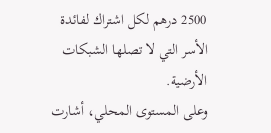2500 درهم لكل اشتراك لفائدة الأسر التي لا تصلها الشبكات الأرضية.
وعلى المستوى المحلي، أشارت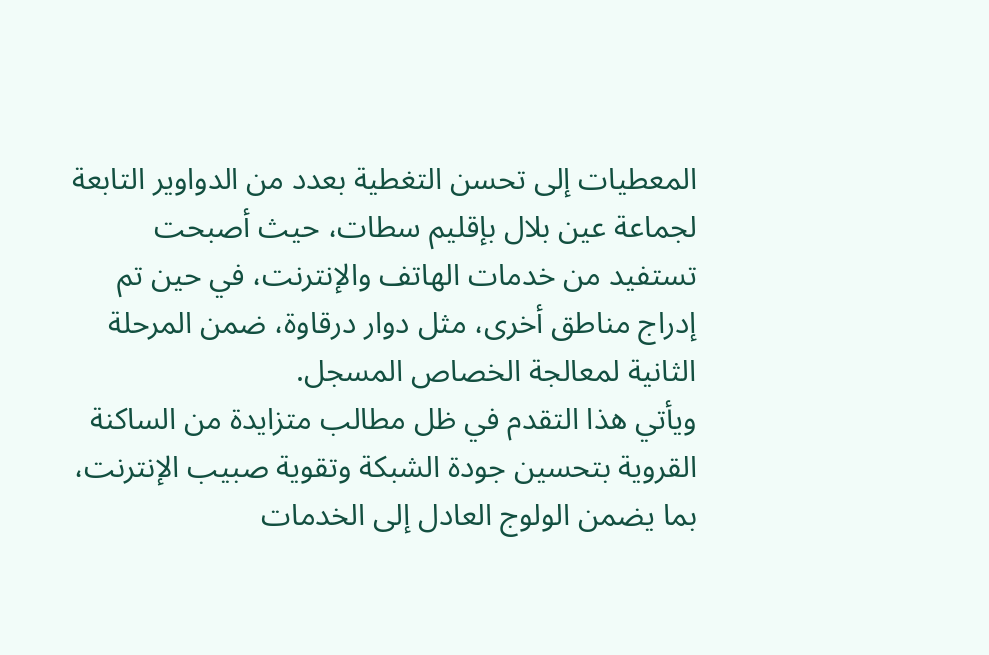المعطيات إلى تحسن التغطية بعدد من الدواوير التابعة لجماعة عين بلال بإقليم سطات، حيث أصبحت تستفيد من خدمات الهاتف والإنترنت، في حين تم إدراج مناطق أخرى، مثل دوار درقاوة، ضمن المرحلة الثانية لمعالجة الخصاص المسجل.
ويأتي هذا التقدم في ظل مطالب متزايدة من الساكنة القروية بتحسين جودة الشبكة وتقوية صبيب الإنترنت، بما يضمن الولوج العادل إلى الخدمات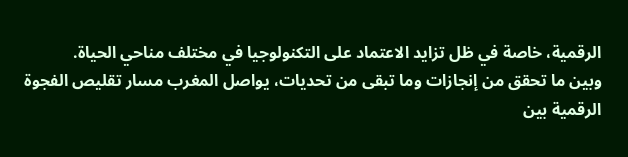الرقمية، خاصة في ظل تزايد الاعتماد على التكنولوجيا في مختلف مناحي الحياة.
وبين ما تحقق من إنجازات وما تبقى من تحديات، يواصل المغرب مسار تقليص الفجوة الرقمية بين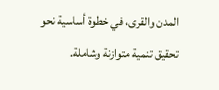المدن والقرى، في خطوة أساسية نحو تحقيق تنمية متوازنة وشاملة.